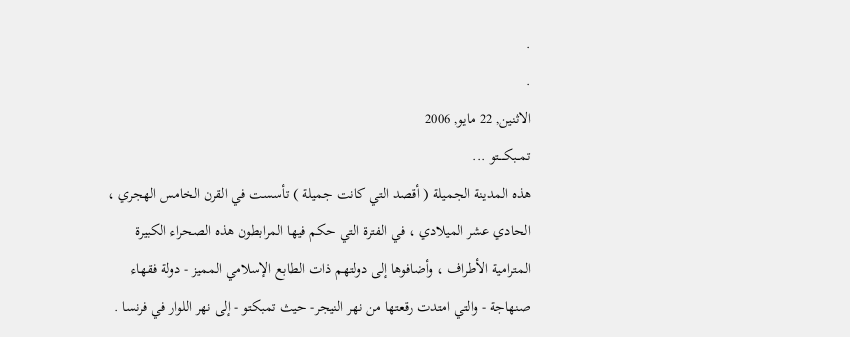.
.
الاثنين, 22 مايو, 2006
تمــبكــــتو ...
هذه المدينة الجميلة ( أقصد التي كانت جميلة ) تأسست في القرن الخامس الهجري ، الحادي عشر الميلادي ، في الفترة التي حكم فيها المرابطون هذه الصحراء الكبيرة المترامية الأطراف ، وأضافوها إلى دولتهم ذات الطابع الإسلامي المميز - دولة فقهاء صنهاجة - والتي امتدت رقعتها من نهر النيجر- حيث تمبكتو - إلى نهر اللوار في فرنسا .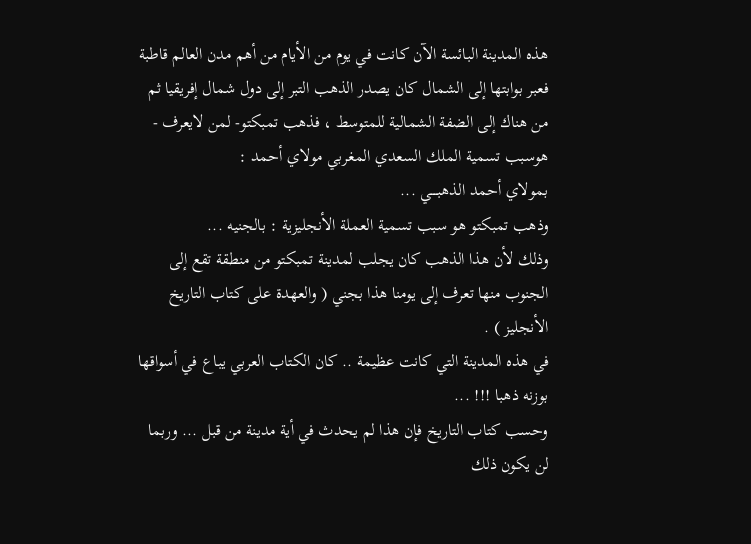هذه المدينة البائسة الآن كانت في يوم من الأيام من أهم مدن العالم قاطبة فعبر بوابتها إلى الشمال كان يصدر الذهب التبر إلى دول شمال إفريقيا ثم من هناك إلى الضفة الشمالية للمتوسط ، فذهب تمبكتو- لمن لايعرف - هوسبب تسمية الملك السعدي المغربي مولاي أحمد :
بمولاي أحمد الذهبــــي ...
وذهب تمبكتو هو سبب تسمية العملة الأنجليزية : بالجنيه ...
وذلك لأن هذا الذهب كان يجلب لمدينة تمبكتو من منطقة تقع إلى الجنوب منها تعرف إلى يومنا هذا بجني ( والعهدة على كتاب التاريخ الأنجليز ) .
في هذه المدينة التي كانت عظيمة .. كان الكتاب العربي يباع في أسواقها بوزنه ذهبا !!! ...
وحسب كتاب التاريخ فإن هذا لم يحدث في أية مدينة من قبل ... وربما لن يكون ذلك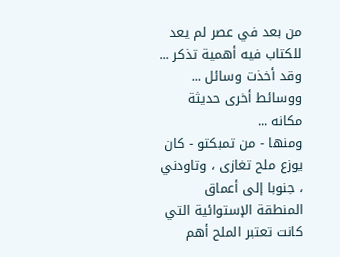من بعد في عصر لم يعد للكتاب فيه أهمية تذكر ... وقد أخذت وسائل ... ووسائط أخرى حديثة مكانه ...
ومنها - من تمبكتو - كان يوزع ملح تغازى ، وتاودني ، جنوبا إلى أعماق المنطقة الإستوائية التي كانت تعتبر الملح أهم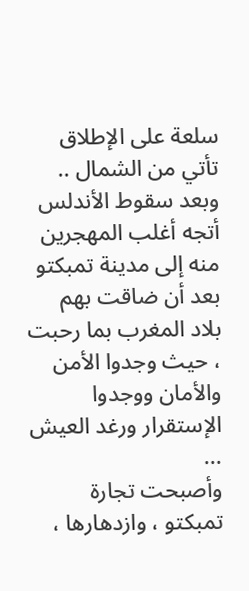سلعة على الإطلاق تأتي من الشمال ..
وبعد سقوط الأندلس أتجه أغلب المهجرين منه إلى مدينة تمبكتو بعد أن ضاقت بهم بلاد المغرب بما رحبت ، حيث وجدوا الأمن والأمان ووجدوا الإستقرار ورغد العيش ...
وأصبحت تجارة تمبكتو ، وازدهارها ،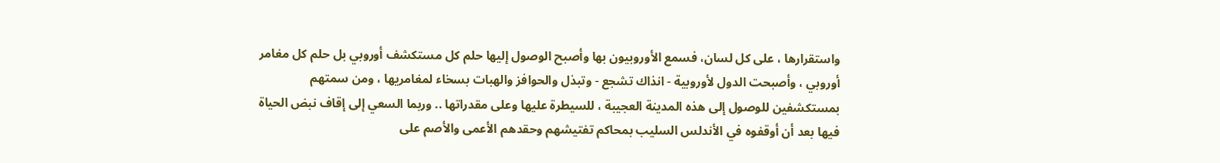واستقرارها ، على كل لسان، فسمع الأوروبيون بها وأصبح الوصول إليها حلم كل مستكشف أوروبي بل حلم كل مغامر أوروبي ، وأصبحت الدول لأوروبية - انذاك تشجع - وتبذل والحوافز والهبات بسخاء لمغامريها ، ومن سمتهم بمستكشفين للوصول إلى هذه المدينة العجيبة ، للسيطرة عليها وعلى مقدراتها .. وربما السعي إلى إقاف نبض الحياة فيها بعد أن أوقفوه في الأندلس السليب بمحاكم تفتيشهم وحقدهم الأعمى والأصم على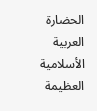الحضارة العربية الأسلامية العظيمة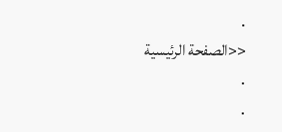.
<<الصفحة الرئيسية
.
.